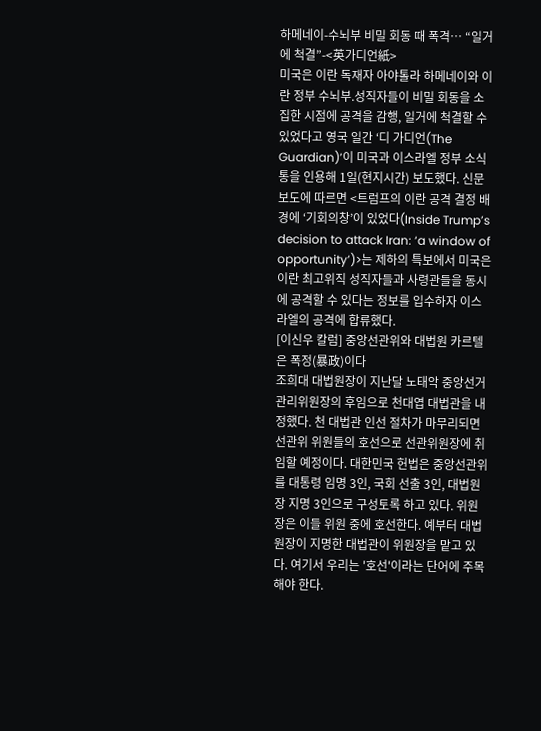하메네이-수뇌부 비밀 회동 때 폭격… “일거에 척결”-<英가디언紙>
미국은 이란 독재자 아야톨라 하메네이와 이란 정부 수뇌부.성직자들이 비밀 회동을 소집한 시점에 공격을 감행, 일거에 척결할 수 있었다고 영국 일간 ‘디 가디언(The Guardian)’이 미국과 이스라엘 정부 소식통을 인용해 1일(현지시간) 보도했다. 신문 보도에 따르면 <트럼프의 이란 공격 결정 배경에 ‘기회의창’이 있었다(Inside Trump’s decision to attack Iran: ‘a window of opportunity’)>는 제하의 특보에서 미국은 이란 최고위직 성직자들과 사령관들을 동시에 공격할 수 있다는 정보를 입수하자 이스라엘의 공격에 합류했다.
[이신우 칼럼] 중앙선관위와 대법원 카르텔은 폭정(暴政)이다
조희대 대법원장이 지난달 노태악 중앙선거관리위원장의 후임으로 천대엽 대법관을 내정했다. 천 대법관 인선 절차가 마무리되면 선관위 위원들의 호선으로 선관위원장에 취임할 예정이다. 대한민국 헌법은 중앙선관위를 대통령 임명 3인, 국회 선출 3인, 대법원장 지명 3인으로 구성토록 하고 있다. 위원장은 이들 위원 중에 호선한다. 예부터 대법원장이 지명한 대법관이 위원장을 맡고 있다. 여기서 우리는 '호선'이라는 단어에 주목해야 한다.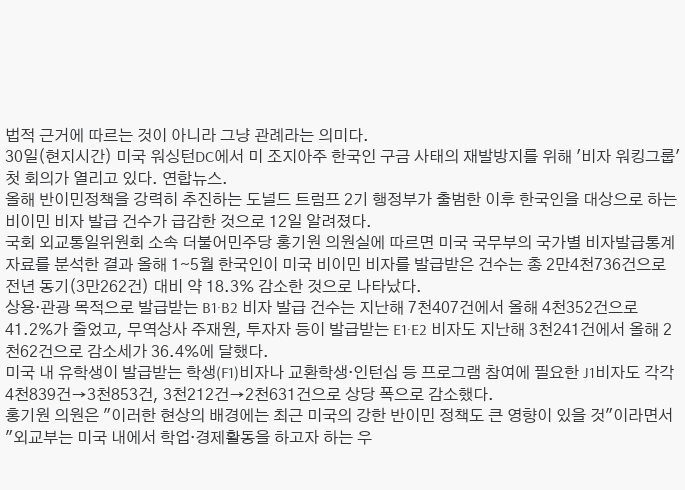법적 근거에 따르는 것이 아니라 그냥 관례라는 의미다.
30일(현지시간) 미국 워싱턴DC에서 미 조지아주 한국인 구금 사태의 재발방지를 위해 '비자 워킹그룹' 첫 회의가 열리고 있다. 연합뉴스.
올해 반이민정책을 강력히 추진하는 도널드 트럼프 2기 행정부가 출범한 이후 한국인을 대상으로 하는 비이민 비자 발급 건수가 급감한 것으로 12일 알려졌다.
국회 외교통일위원회 소속 더불어민주당 홍기원 의원실에 따르면 미국 국무부의 국가별 비자발급통계 자료를 분석한 결과 올해 1∼5월 한국인이 미국 비이민 비자를 발급받은 건수는 총 2만4천736건으로 전년 동기(3만262건) 대비 약 18.3% 감소한 것으로 나타났다.
상용·관광 목적으로 발급받는 B1·B2 비자 발급 건수는 지난해 7천407건에서 올해 4천352건으로 41.2%가 줄었고, 무역상사 주재원, 투자자 등이 발급받는 E1·E2 비자도 지난해 3천241건에서 올해 2천62건으로 감소세가 36.4%에 달했다.
미국 내 유학생이 발급받는 학생(F1)비자나 교환학생·인턴십 등 프로그램 참여에 필요한 J1비자도 각각 4천839건→3천853건, 3천212건→2천631건으로 상당 폭으로 감소했다.
홍기원 의원은 "이러한 현상의 배경에는 최근 미국의 강한 반이민 정책도 큰 영향이 있을 것"이라면서 "외교부는 미국 내에서 학업·경제활동을 하고자 하는 우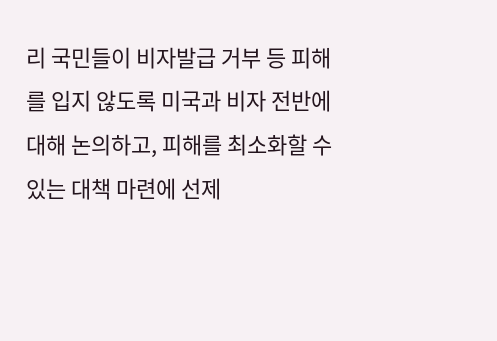리 국민들이 비자발급 거부 등 피해를 입지 않도록 미국과 비자 전반에 대해 논의하고, 피해를 최소화할 수 있는 대책 마련에 선제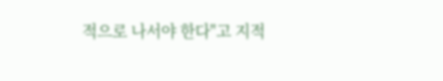적으로 나서야 한다"고 지적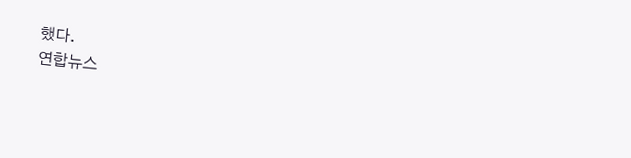했다.
연합뉴스